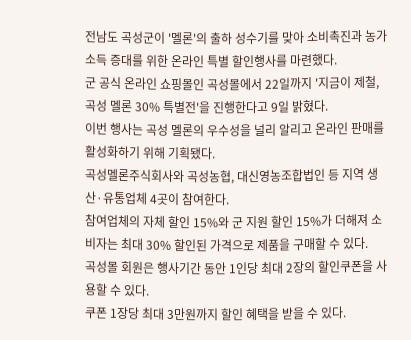전남도 곡성군이 '멜론'의 출하 성수기를 맞아 소비촉진과 농가소득 증대를 위한 온라인 특별 할인행사를 마련했다.
군 공식 온라인 쇼핑몰인 곡성몰에서 22일까지 '지금이 제철, 곡성 멜론 30% 특별전'을 진행한다고 9일 밝혔다.
이번 행사는 곡성 멜론의 우수성을 널리 알리고 온라인 판매를 활성화하기 위해 기획됐다.
곡성멜론주식회사와 곡성농협, 대신영농조합법인 등 지역 생산·유통업체 4곳이 참여한다.
참여업체의 자체 할인 15%와 군 지원 할인 15%가 더해져 소비자는 최대 30% 할인된 가격으로 제품을 구매할 수 있다.
곡성몰 회원은 행사기간 동안 1인당 최대 2장의 할인쿠폰을 사용할 수 있다.
쿠폰 1장당 최대 3만원까지 할인 혜택을 받을 수 있다.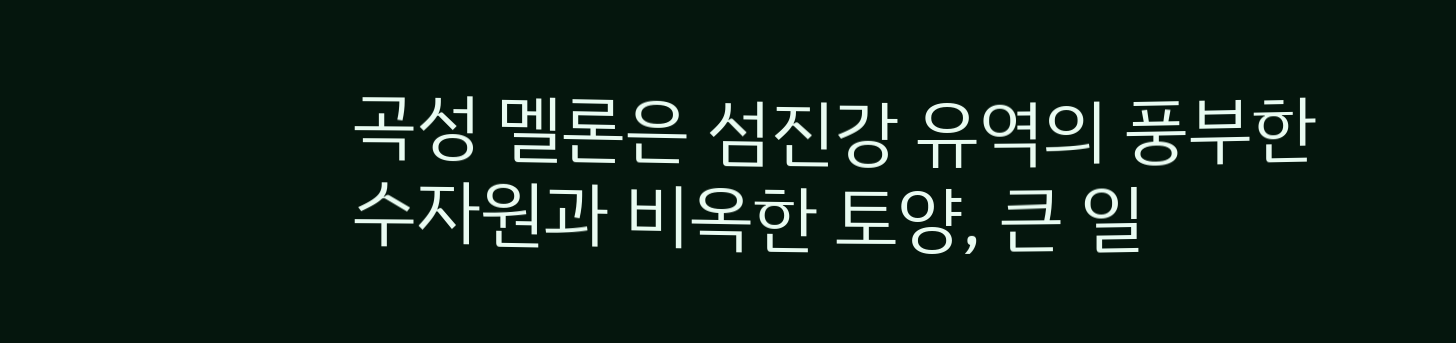곡성 멜론은 섬진강 유역의 풍부한 수자원과 비옥한 토양, 큰 일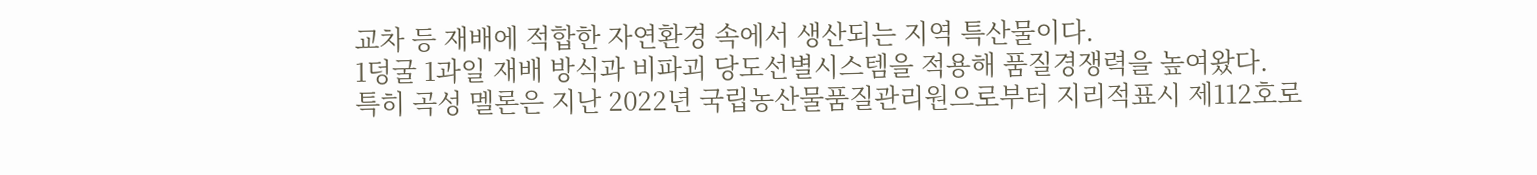교차 등 재배에 적합한 자연환경 속에서 생산되는 지역 특산물이다.
1덩굴 1과일 재배 방식과 비파괴 당도선별시스템을 적용해 품질경쟁력을 높여왔다.
특히 곡성 멜론은 지난 2022년 국립농산물품질관리원으로부터 지리적표시 제112호로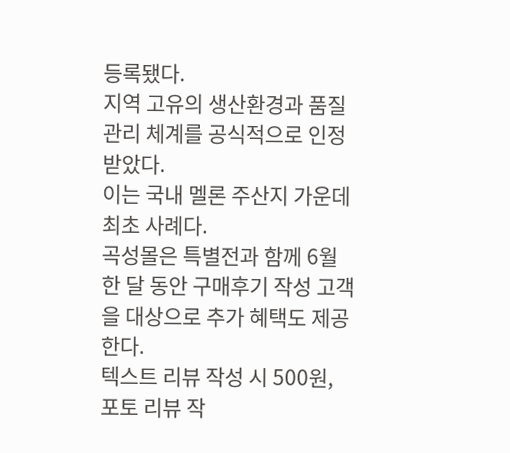등록됐다.
지역 고유의 생산환경과 품질관리 체계를 공식적으로 인정받았다.
이는 국내 멜론 주산지 가운데 최초 사례다.
곡성몰은 특별전과 함께 6월 한 달 동안 구매후기 작성 고객을 대상으로 추가 혜택도 제공한다.
텍스트 리뷰 작성 시 500원, 포토 리뷰 작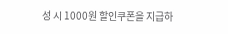성 시 1000원 할인쿠폰을 지급하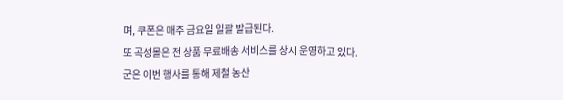며, 쿠폰은 매주 금요일 일괄 발급된다.
또 곡성몰은 전 상품 무료배송 서비스를 상시 운영하고 있다.
군은 이번 행사를 통해 제철 농산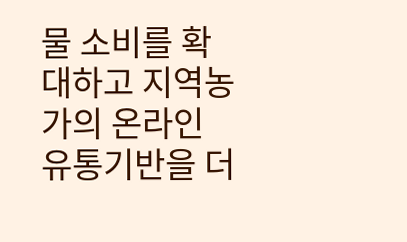물 소비를 확대하고 지역농가의 온라인 유통기반을 더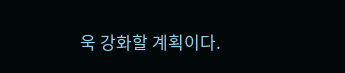욱 강화할 계획이다.